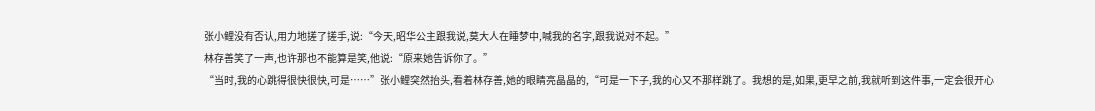张小鲤没有否认,用力地搓了搓手,说:“今天,昭华公主跟我说,莫大人在睡梦中,喊我的名字,跟我说对不起。”
林存善笑了一声,也许那也不能算是笑,他说:“原来她告诉你了。”
“当时,我的心跳得很快很快,可是……”张小鲤突然抬头,看着林存善,她的眼睛亮晶晶的,“可是一下子,我的心又不那样跳了。我想的是,如果,更早之前,我就听到这件事,一定会很开心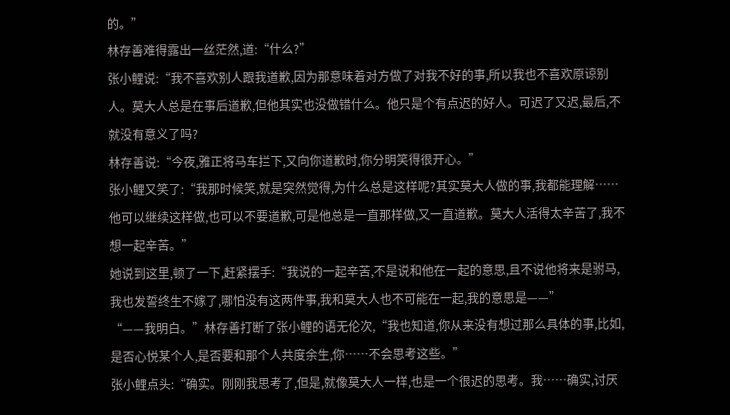的。”
林存善难得露出一丝茫然,道:“什么?”
张小鲤说:“我不喜欢别人跟我道歉,因为那意味着对方做了对我不好的事,所以我也不喜欢原谅别人。莫大人总是在事后道歉,但他其实也没做错什么。他只是个有点迟的好人。可迟了又迟,最后,不就没有意义了吗?
林存善说:“今夜,雅正将马车拦下,又向你道歉时,你分明笑得很开心。”
张小鲤又笑了:“我那时候笑,就是突然觉得,为什么总是这样呢?其实莫大人做的事,我都能理解……他可以继续这样做,也可以不要道歉,可是他总是一直那样做,又一直道歉。莫大人活得太辛苦了,我不想一起辛苦。”
她说到这里,顿了一下,赶紧摆手:“我说的一起辛苦,不是说和他在一起的意思,且不说他将来是驸马,我也发誓终生不嫁了,哪怕没有这两件事,我和莫大人也不可能在一起,我的意思是——”
“——我明白。”林存善打断了张小鲤的语无伦次,“我也知道,你从来没有想过那么具体的事,比如,是否心悦某个人,是否要和那个人共度余生,你……不会思考这些。”
张小鲤点头:“确实。刚刚我思考了,但是,就像莫大人一样,也是一个很迟的思考。我……确实,讨厌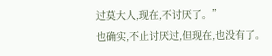过莫大人,现在,不讨厌了。”
也确实,不止讨厌过,但现在,也没有了。